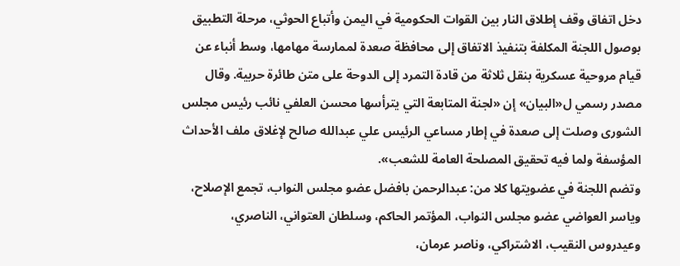دخل اتفاق وقف إطلاق النار بين القوات الحكومية في اليمن وأتباع الحوثي، مرحلة التطبيق بوصول اللجنة المكلفة بتنفيذ الاتفاق إلى محافظة صعدة لممارسة مهامها، وسط أنباء عن قيام مروحية عسكرية بنقل ثلاثة من قادة التمرد إلى الدوحة على متن طائرة حربية. وقال مصدر رسمي ل«البيان» إن «لجنة المتابعة التي يترأسها محسن العلفي نائب رئيس مجلس الشورى وصلت إلى صعدة في إطار مساعي الرئيس علي عبدالله صالح لإغلاق ملف الأحداث المؤسفة ولما فيه تحقيق المصلحة العامة للشعب».
وتضم اللجنة في عضويتها كلا من: عبدالرحمن بافضل عضو مجلس النواب، تجمع الإصلاح، وياسر العواضي عضو مجلس النواب، المؤتمر الحاكم، وسلطان العتواني، الناصري، وعيدروس النقيب، الاشتراكي، وناصر عرمان،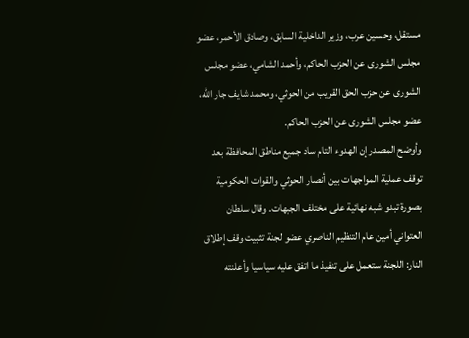مستقل، وحسين عرب، وزير الداخلية السابق، وصادق الأحمر، عضو مجلس الشورى عن الحزب الحاكم، وأحمد الشامي، عضو مجلس الشورى عن حزب الحق القريب من الحوثي، ومحمد شايف جار الله، عضو مجلس الشورى عن الحزب الحاكم.
وأوضح المصدر إن الهدوء التام ساد جميع مناطق المحافظة بعد توقف عملية المواجهات بين أنصار الحوثي والقوات الحكومية بصورة تبدو شبه نهائية على مختلف الجبهات. وقال سلطان العتواني أمين عام التنظيم الناصري عضو لجنة تثبيت وقف إطلاق النار: اللجنة ستعمل على تنفيذ ما اتفق عليه سياسيا وأعلنته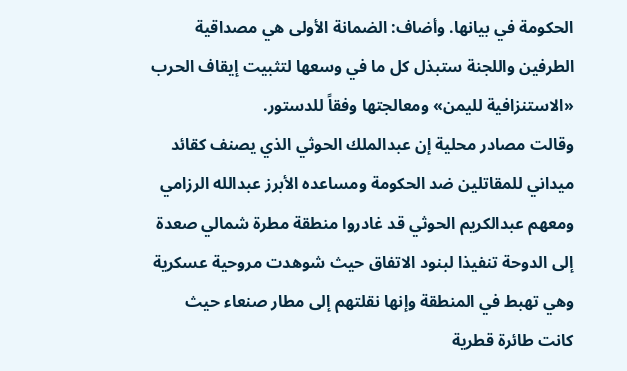الحكومة في بيانها. وأضاف: الضمانة الأولى هي مصداقية الطرفين واللجنة ستبذل كل ما في وسعها لتثبيت إيقاف الحرب «الاستنزافية لليمن» ومعالجتها وفقاً للدستور.
وقالت مصادر محلية إن عبدالملك الحوثي الذي يصنف كقائد ميداني للمقاتلين ضد الحكومة ومساعده الأبرز عبدالله الرزامي ومعهم عبدالكريم الحوثي قد غادروا منطقة مطرة شمالي صعدة إلى الدوحة تنفيذا لبنود الاتفاق حيث شوهدت مروحية عسكرية وهي تهبط في المنطقة وإنها نقلتهم إلى مطار صنعاء حيث كانت طائرة قطرية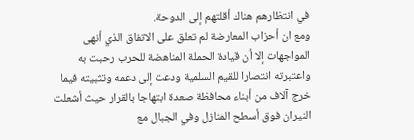في انتظارهم هناك أقلتهم إلى الدوحة.
ومع ان أحزاب المعارضة لم تعلق على الاتفاق الذي أنهى المواجهات إلا أن قيادة الحملة المناهضة للحرب رحبت به واعتبرته انتصارا للقيم السلمية ودعت إلى دعمه وتثبيته فيما خرج آلاف من أبناء محافظة صعدة ابتهاجا بالقرار حيث أشعلت النيران فوق أسطح المنازل وفي الجبال مع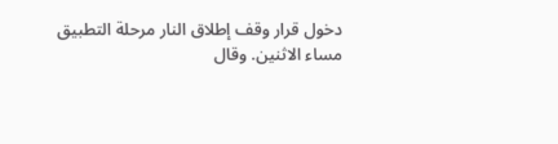دخول قرار وقف إطلاق النار مرحلة التطبيق مساء الاثنين. وقال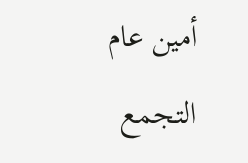أمين عام التجمع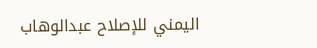اليمني للإصلاح عبدالوهاب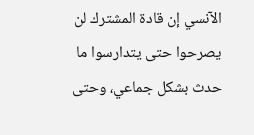الآنسي إن قادة المشترك لن يصرحوا حتى يتدارسوا ما حدث بشكل جماعي، وحتى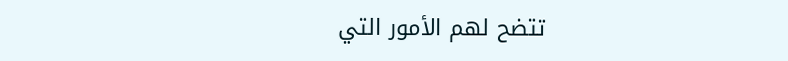تتضح لهم الأمور التي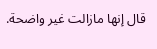قال إنها مازالت غير واضحة.